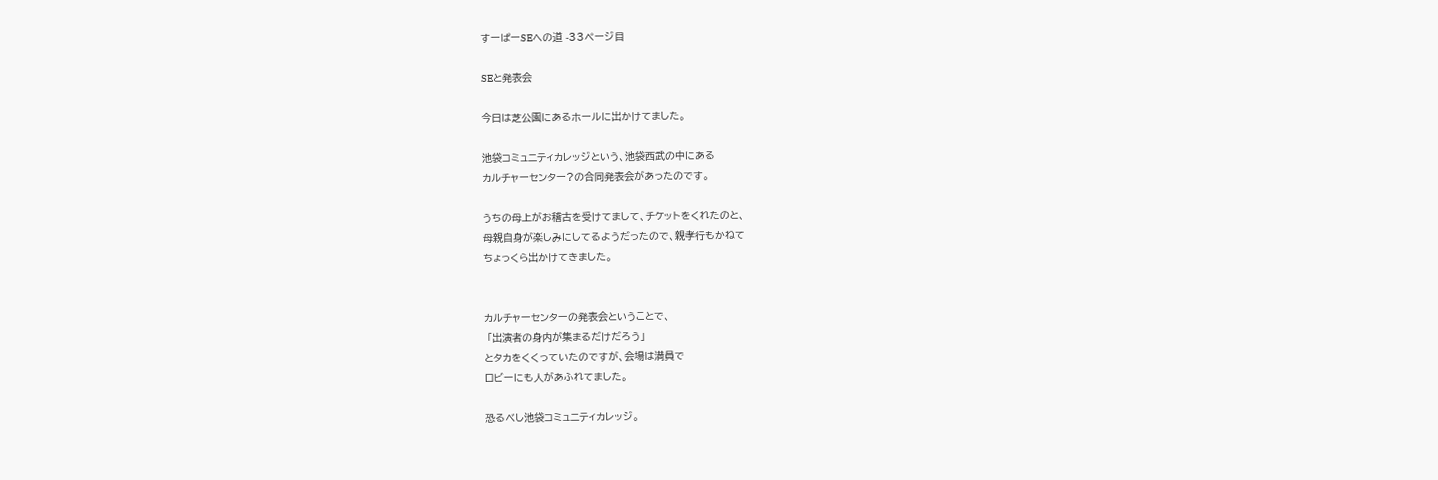すーぱーSEへの道 -33ページ目

SEと発表会

今日は芝公園にあるホールに出かけてました。

池袋コミュニティカレッジという、池袋西武の中にある
カルチャーセンター?の合同発表会があったのです。

うちの母上がお稽古を受けてまして、チケットをくれたのと、
母親自身が楽しみにしてるようだったので、親孝行もかねて
ちょっくら出かけてきました。


カルチャーセンターの発表会ということで、
 「出演者の身内が集まるだけだろう」
とタカをくくっていたのですが、会場は満員で
ロビーにも人があふれてました。

恐るべし池袋コミュニティカレッジ。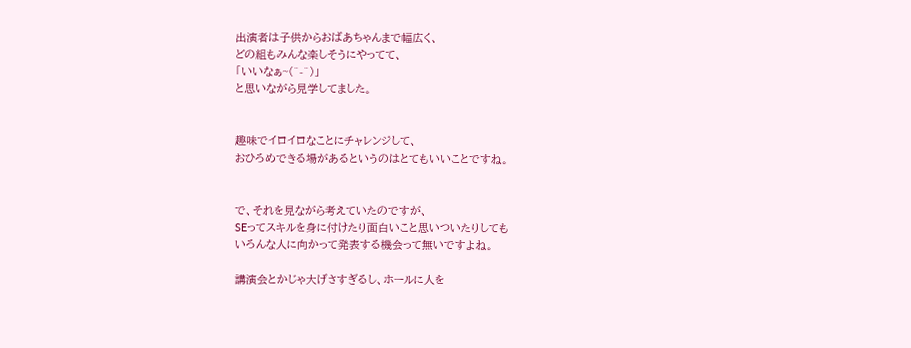出演者は子供からおばあちゃんまで幅広く、
どの組もみんな楽しそうにやってて、
「いいなぁ~(^-^)」
と思いながら見学してました。


趣味でイロイロなことにチャレンジして、
おひろめできる場があるというのはとてもいいことですね。


で、それを見ながら考えていたのですが、
SEってスキルを身に付けたり面白いこと思いついたりしても
いろんな人に向かって発表する機会って無いですよね。

講演会とかじゃ大げさすぎるし、ホールに人を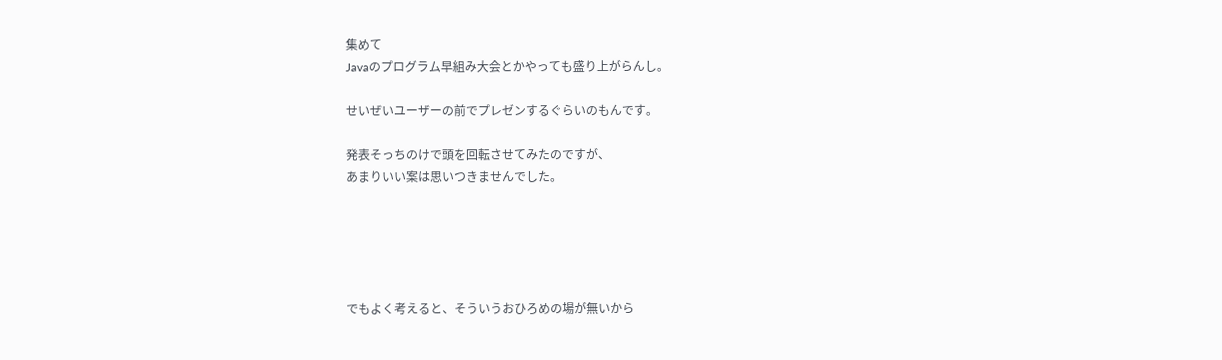集めて
Javaのプログラム早組み大会とかやっても盛り上がらんし。

せいぜいユーザーの前でプレゼンするぐらいのもんです。

発表そっちのけで頭を回転させてみたのですが、
あまりいい案は思いつきませんでした。





でもよく考えると、そういうおひろめの場が無いから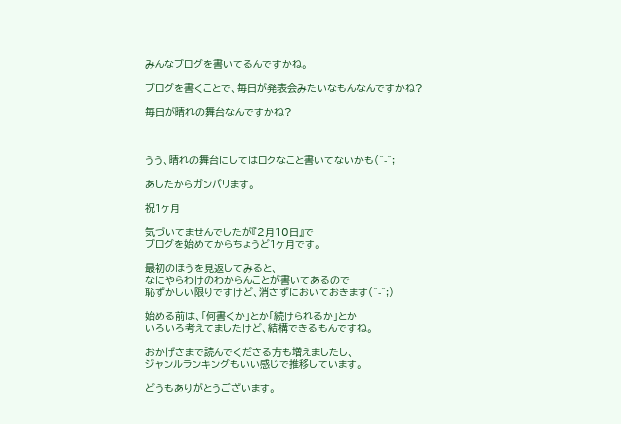みんなブログを書いてるんですかね。

ブログを書くことで、毎日が発表会みたいなもんなんですかね?

毎日が晴れの舞台なんですかね?



うう、晴れの舞台にしてはロクなこと書いてないかも(^-^;

あしたからガンバリます。

祝1ヶ月

気づいてませんでしたが『2月10日』で
ブログを始めてからちょうど1ヶ月です。

最初のほうを見返してみると、
なにやらわけのわからんことが書いてあるので
恥ずかしい限りですけど、消さずにおいておきます(^-^;)

始める前は、「何書くか」とか「続けられるか」とか
いろいろ考えてましたけど、結構できるもんですね。

おかげさまで読んでくださる方も増えましたし、
ジャンルランキングもいい感じで推移しています。

どうもありがとうございます。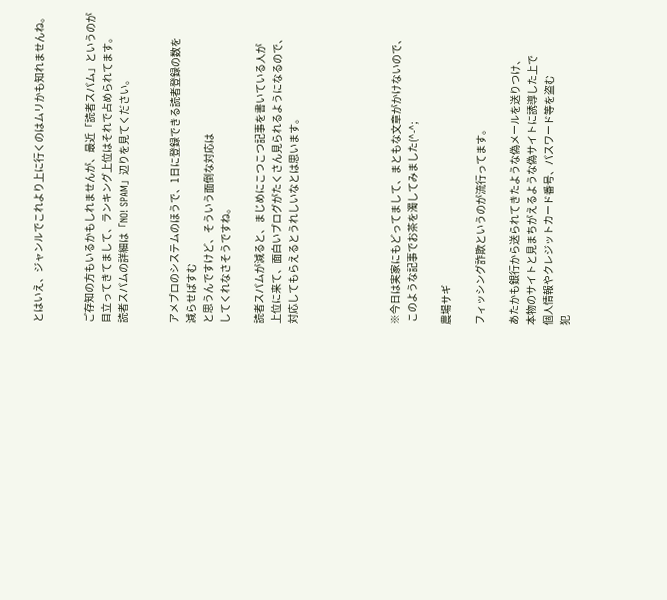とはいえ、ジャンルでこれより上に行くのはムリかも知れませんね。


ご存知の方もいるかもしれませんが、最近「読者スパム」というのが
目立ってきてまして、ランキング上位はそれで占められてます。
読者スパムの詳細は「NO! SPAM」辺りを見てください。


アメブロのシステムのほうで、1日に登録できる読者登録の数を
減らせばすむ
と思うんですけど、そういう面倒な対応は
してくれなさそうですね。

読者スパムが減ると、まじめにこつこつ記事を書いている人が
上位に来て、面白いブログがたくさん見られるようになるので、
対応してもらえるとうれしいなとは思います。





※今日は実家にもどってまして、まともな文章がかけないので、
 このような記事でお茶を濁してみました(^-^;

農場サギ

フィッシング詐欺というのが流行ってます。

あたかも銀行から送られてきたような偽メールを送りつけ、
本物のサイトと見まちがえるような偽サイトに誘導した上で
個人情報やクレジットカード番号、パスワード等を盗む
犯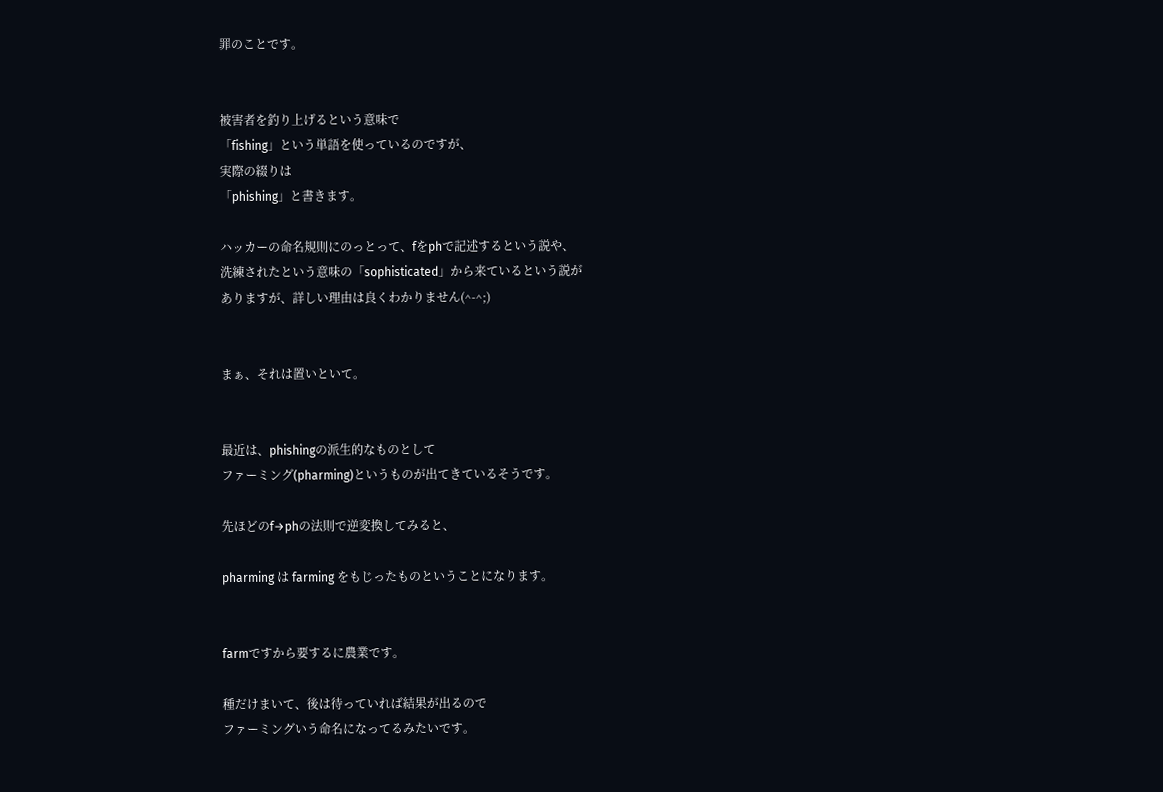罪のことです。


被害者を釣り上げるという意味で
「fishing」という単語を使っているのですが、
実際の綴りは
「phishing」と書きます。

ハッカーの命名規則にのっとって、fをphで記述するという説や、
洗練されたという意味の「sophisticated」から来ているという説が
ありますが、詳しい理由は良くわかりません(^-^;)


まぁ、それは置いといて。


最近は、phishingの派生的なものとして
ファーミング(pharming)というものが出てきているそうです。

先ほどのf→phの法則で逆変換してみると、

pharming は farming をもじったものということになります。


farmですから要するに農業です。

種だけまいて、後は待っていれば結果が出るので
ファーミングいう命名になってるみたいです。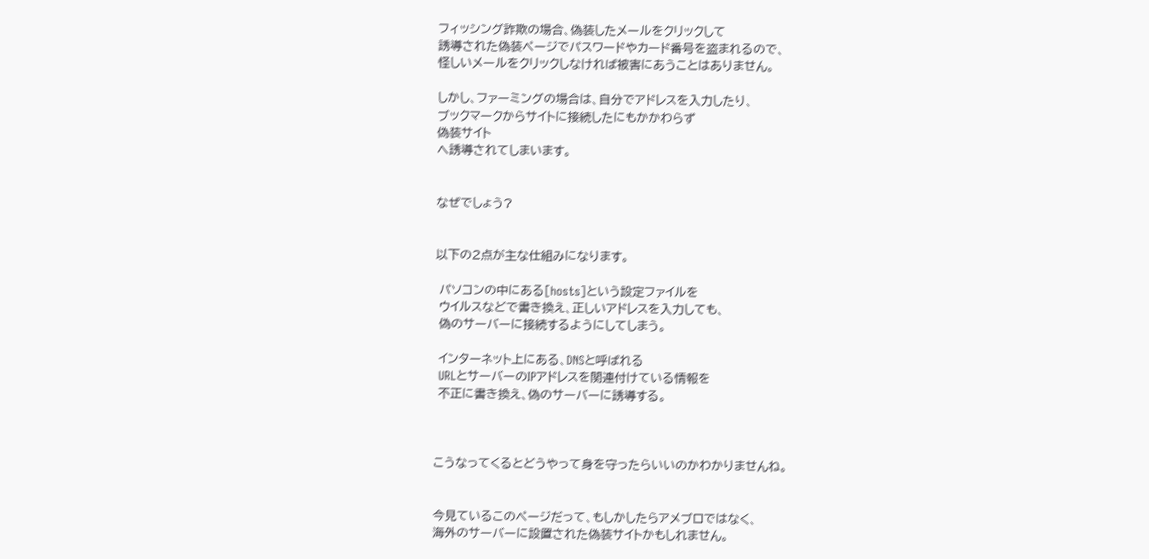フィッシング詐欺の場合、偽装したメールをクリックして
誘導された偽装ページでパスワードやカード番号を盗まれるので、
怪しいメールをクリックしなければ被害にあうことはありません。

しかし、ファーミングの場合は、自分でアドレスを入力したり、
ブックマークからサイトに接続したにもかかわらず
偽装サイト
へ誘導されてしまいます。


なぜでしょう?


以下の2点が主な仕組みになります。

 パソコンの中にある[hosts]という設定ファイルを
 ウイルスなどで書き換え、正しいアドレスを入力しても、
 偽のサーバーに接続するようにしてしまう。

 インターネット上にある、DNSと呼ばれる
 URLとサーバーのIPアドレスを関連付けている情報を
 不正に書き換え、偽のサーバーに誘導する。



こうなってくるとどうやって身を守ったらいいのかわかりませんね。


今見ているこのページだって、もしかしたらアメブロではなく、
海外のサーバーに設置された偽装サイトかもしれません。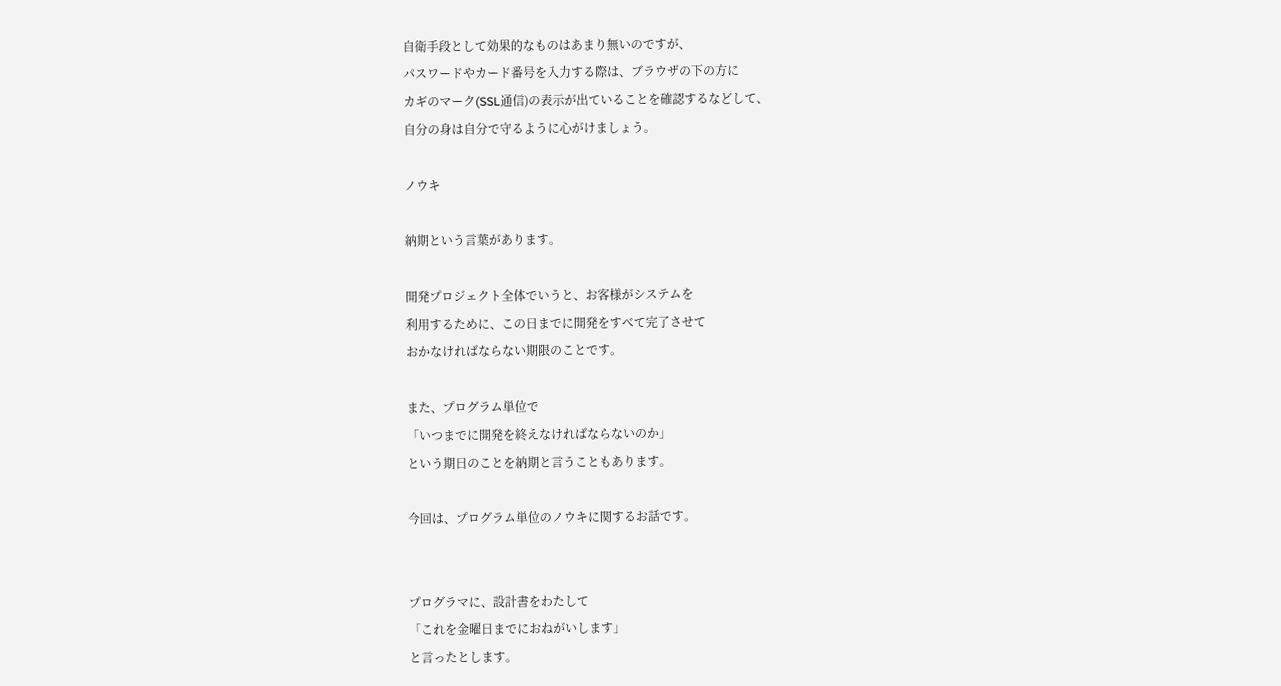自衛手段として効果的なものはあまり無いのですが、
パスワードやカード番号を入力する際は、ブラウザの下の方に
カギのマーク(SSL通信)の表示が出ていることを確認するなどして、
自分の身は自分で守るように心がけましょう。

ノウキ

納期という言葉があります。

開発プロジェクト全体でいうと、お客様がシステムを
利用するために、この日までに開発をすべて完了させて
おかなければならない期限のことです。

また、プログラム単位で
「いつまでに開発を終えなければならないのか」
という期日のことを納期と言うこともあります。

今回は、プログラム単位のノウキに関するお話です。


プログラマに、設計書をわたして
「これを金曜日までにおねがいします」
と言ったとします。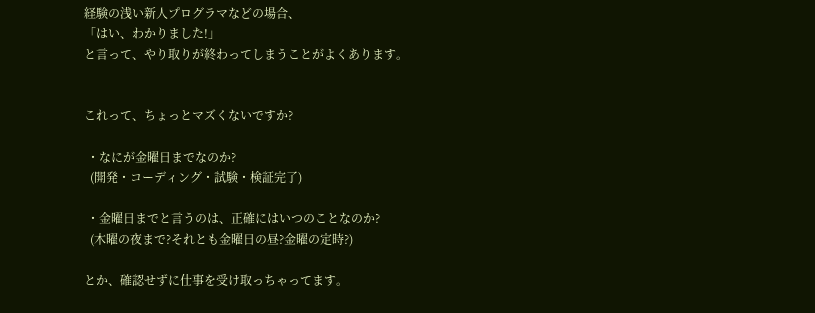経験の浅い新人プログラマなどの場合、
「はい、わかりました!」
と言って、やり取りが終わってしまうことがよくあります。


これって、ちょっとマズくないですか?

 ・なにが金曜日までなのか?
  (開発・コーディング・試験・検証完了)

 ・金曜日までと言うのは、正確にはいつのことなのか?
  (木曜の夜まで?それとも金曜日の昼?金曜の定時?)

とか、確認せずに仕事を受け取っちゃってます。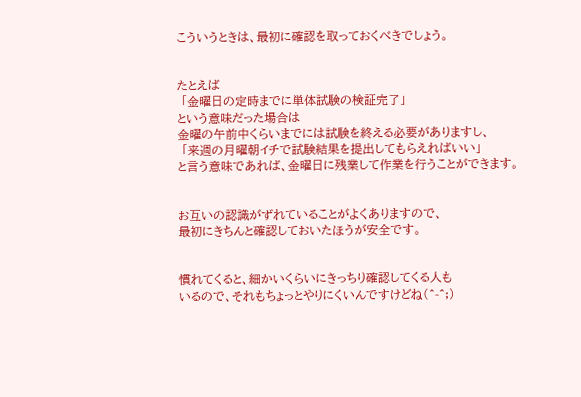こういうときは、最初に確認を取っておくべきでしょう。


たとえば
 「金曜日の定時までに単体試験の検証完了」
という意味だった場合は
金曜の午前中くらいまでには試験を終える必要がありますし、
 「来週の月曜朝イチで試験結果を提出してもらえればいい」
と言う意味であれば、金曜日に残業して作業を行うことができます。


お互いの認識がずれていることがよくありますので、
最初にきちんと確認しておいたほうが安全です。


慣れてくると、細かいくらいにきっちり確認してくる人も
いるので、それもちょっとやりにくいんですけどね(^-^;)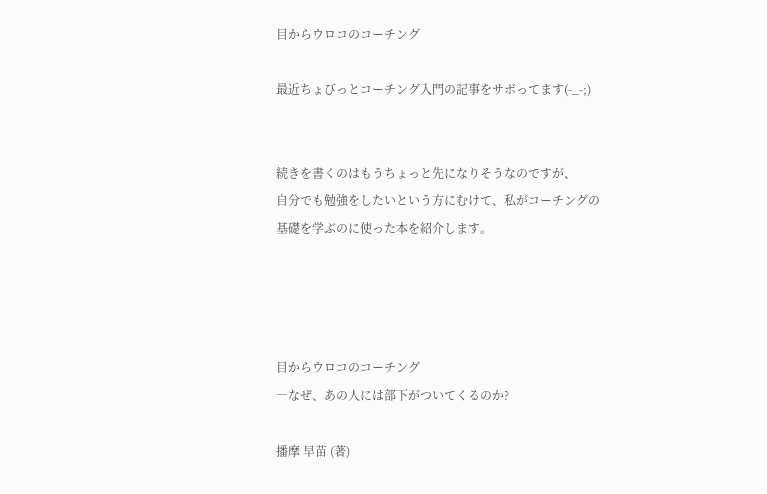目からウロコのコーチング

最近ちょびっとコーチング入門の記事をサボってます(-_-;)


続きを書くのはもうちょっと先になりそうなのですが、
自分でも勉強をしたいという方にむけて、私がコーチングの
基礎を学ぶのに使った本を紹介します。




目からウロコのコーチング
―なぜ、あの人には部下がついてくるのか?

播摩 早苗 (著)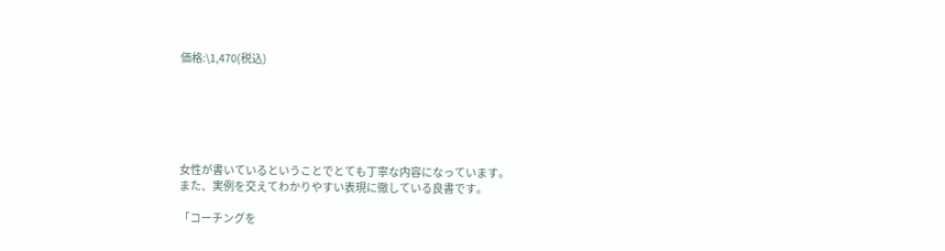価格:\1,470(税込)






女性が書いているということでとても丁寧な内容になっています。
また、実例を交えてわかりやすい表現に徹している良書です。

「コーチングを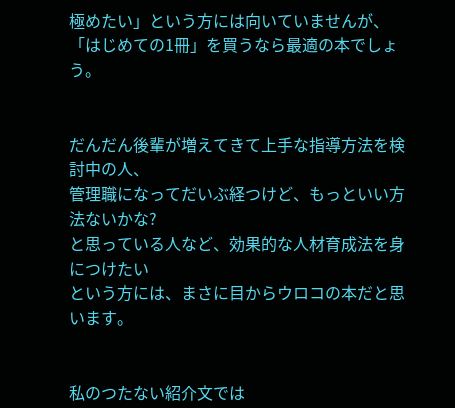極めたい」という方には向いていませんが、
「はじめての1冊」を買うなら最適の本でしょう。


だんだん後輩が増えてきて上手な指導方法を検討中の人、
管理職になってだいぶ経つけど、もっといい方法ないかな?
と思っている人など、効果的な人材育成法を身につけたい
という方には、まさに目からウロコの本だと思います。


私のつたない紹介文では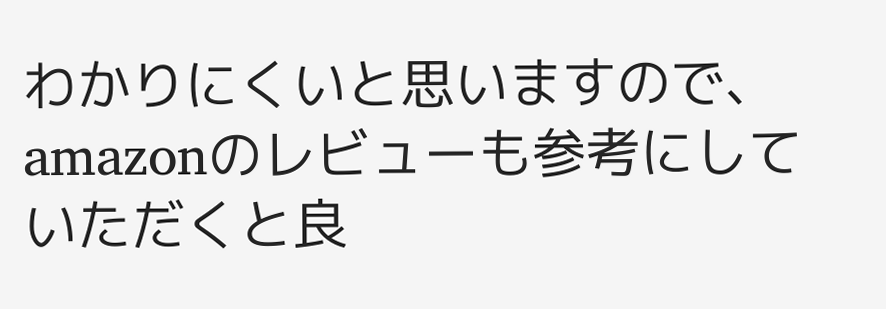わかりにくいと思いますので、
amazonのレビューも参考にしていただくと良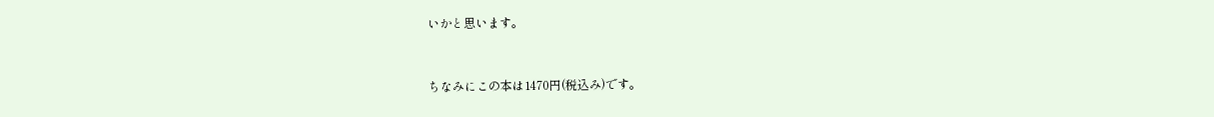いかと思います。


ちなみにこの本は1470円(税込み)です。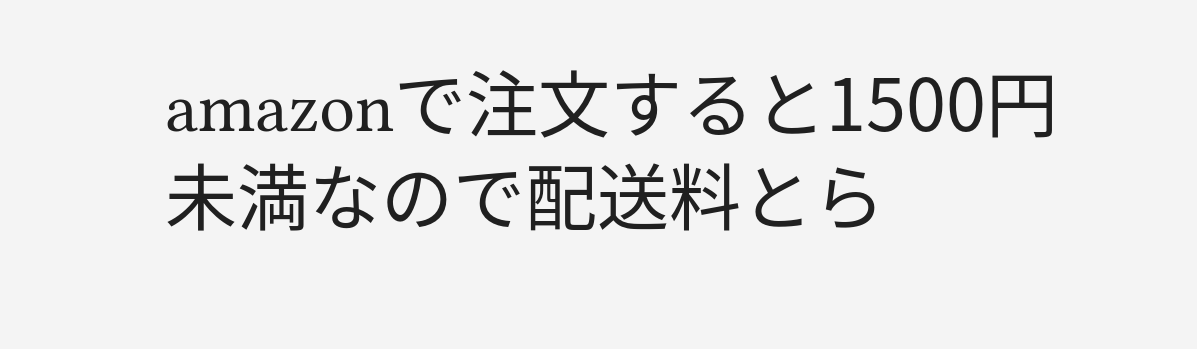amazonで注文すると1500円未満なので配送料とら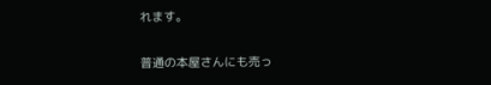れます。

普通の本屋さんにも売っ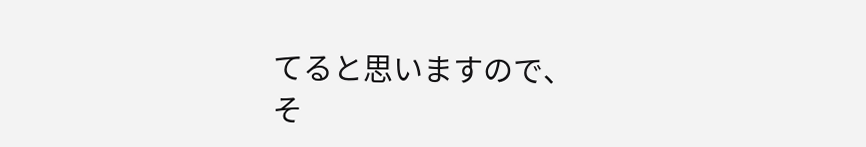てると思いますので、
そ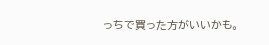っちで買った方がいいかも。